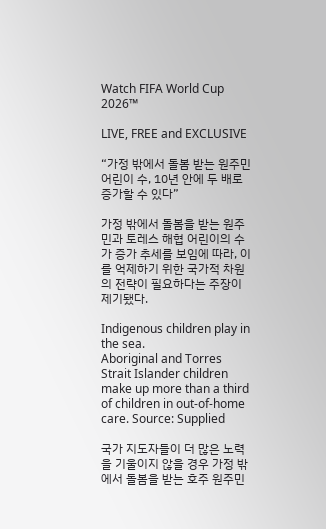Watch FIFA World Cup 2026™

LIVE, FREE and EXCLUSIVE

“가정 밖에서 돌봄 받는 원주민 어린이 수, 10년 안에 두 배로 증가할 수 있다”

가정 밖에서 돌봄을 받는 원주민과 토레스 해협 어린이의 수가 증가 추세를 보임에 따라, 이를 억제하기 위한 국가적 차원의 전략이 필요하다는 주장이 제기됐다.

Indigenous children play in the sea.
Aboriginal and Torres Strait Islander children make up more than a third of children in out-of-home care. Source: Supplied

국가 지도자들이 더 많은 노력을 기울이지 않을 경우 가정 밖에서 돌봄을 받는 호주 원주민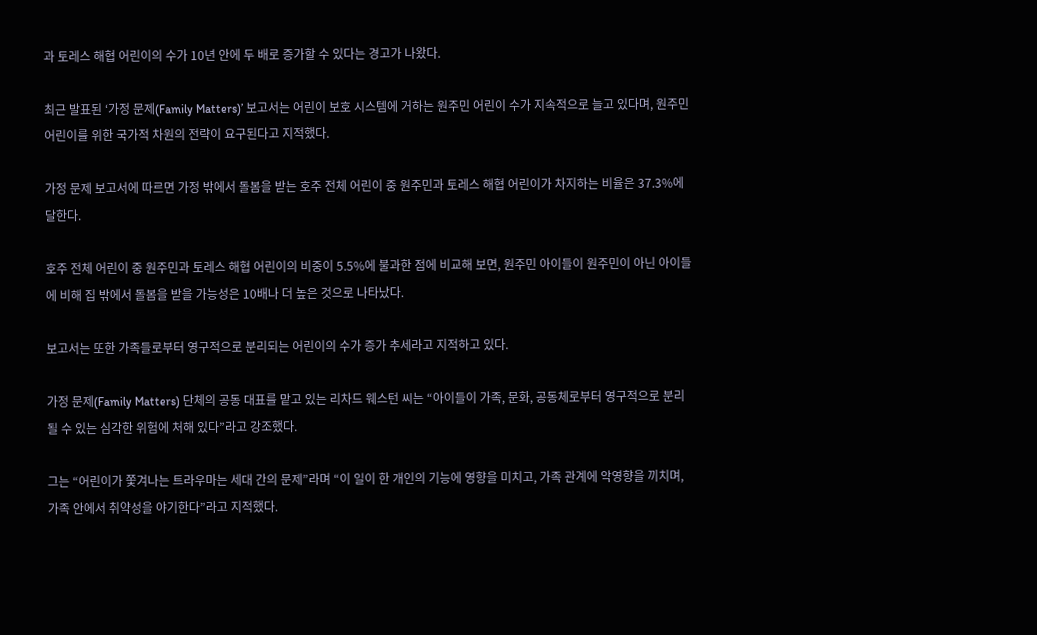과 토레스 해협 어린이의 수가 10년 안에 두 배로 증가할 수 있다는 경고가 나왔다.

최근 발표된 ‘가정 문제(Family Matters)’ 보고서는 어린이 보호 시스템에 거하는 원주민 어린이 수가 지속적으로 늘고 있다며, 원주민 어린이를 위한 국가적 차원의 전략이 요구된다고 지적했다.

가정 문제 보고서에 따르면 가정 밖에서 돌봄을 받는 호주 전체 어린이 중 원주민과 토레스 해협 어린이가 차지하는 비율은 37.3%에 달한다.

호주 전체 어린이 중 원주민과 토레스 해협 어린이의 비중이 5.5%에 불과한 점에 비교해 보면, 원주민 아이들이 원주민이 아닌 아이들에 비해 집 밖에서 돌봄을 받을 가능성은 10배나 더 높은 것으로 나타났다.

보고서는 또한 가족들로부터 영구적으로 분리되는 어린이의 수가 증가 추세라고 지적하고 있다.

가정 문제(Family Matters) 단체의 공동 대표를 맡고 있는 리차드 웨스턴 씨는 “아이들이 가족, 문화, 공동체로부터 영구적으로 분리될 수 있는 심각한 위험에 처해 있다”라고 강조했다.

그는 “어린이가 쫓겨나는 트라우마는 세대 간의 문제”라며 “이 일이 한 개인의 기능에 영향을 미치고, 가족 관계에 악영향을 끼치며, 가족 안에서 취약성을 야기한다”라고 지적했다.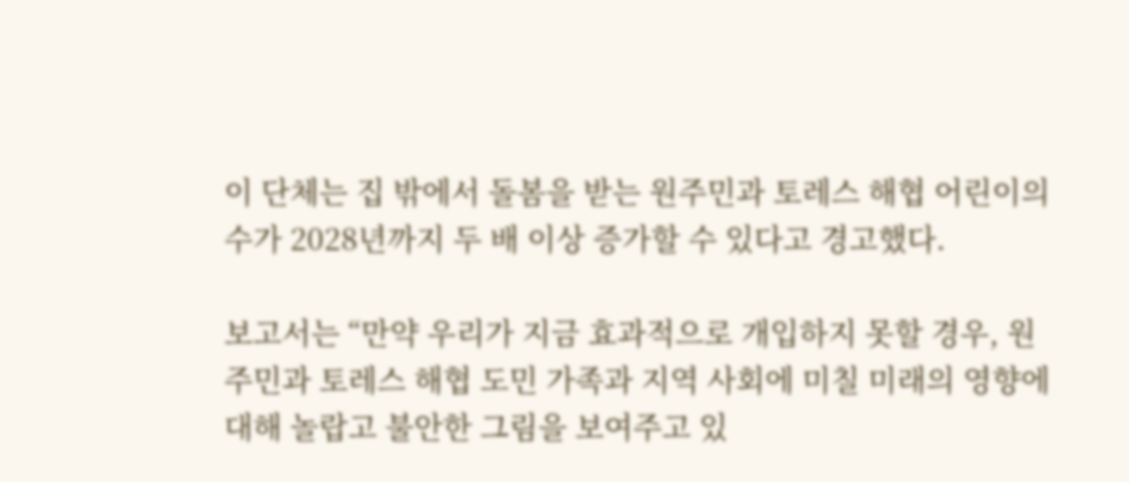이 단체는 집 밖에서 돌봄을 받는 원주민과 토레스 해협 어린이의 수가 2028년까지 두 배 이상 증가할 수 있다고 경고했다.

보고서는 “만약 우리가 지금 효과적으로 개입하지 못할 경우, 원주민과 토레스 해협 도민 가족과 지역 사회에 미칠 미래의 영향에 대해 놀랍고 불안한 그림을 보여주고 있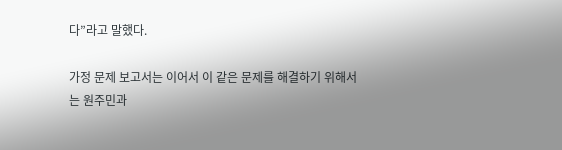다”라고 말했다.

가정 문제 보고서는 이어서 이 같은 문제를 해결하기 위해서는 원주민과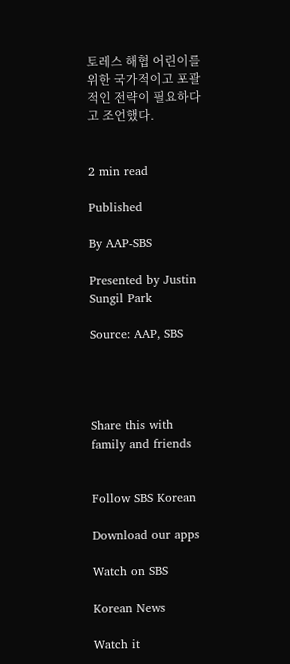토레스 해협 어린이를 위한 국가적이고 포괄적인 전략이 필요하다고 조언했다.


2 min read

Published

By AAP-SBS

Presented by Justin Sungil Park

Source: AAP, SBS




Share this with family and friends


Follow SBS Korean

Download our apps

Watch on SBS

Korean News

Watch it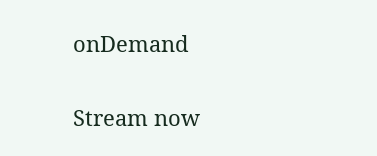onDemand

Stream now